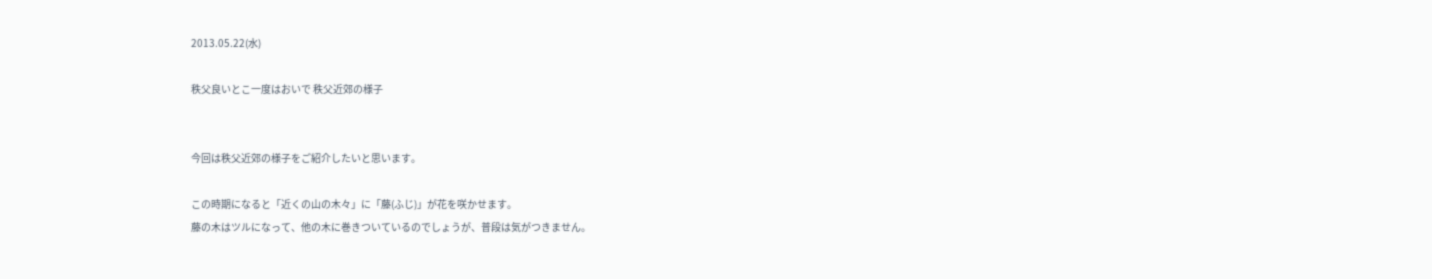2013.05.22(水)

秩父良いとこ一度はおいで 秩父近郊の様子


今回は秩父近郊の様子をご紹介したいと思います。

この時期になると「近くの山の木々」に「藤(ふじ)」が花を咲かせます。
藤の木はツルになって、他の木に巻きついているのでしょうが、普段は気がつきません。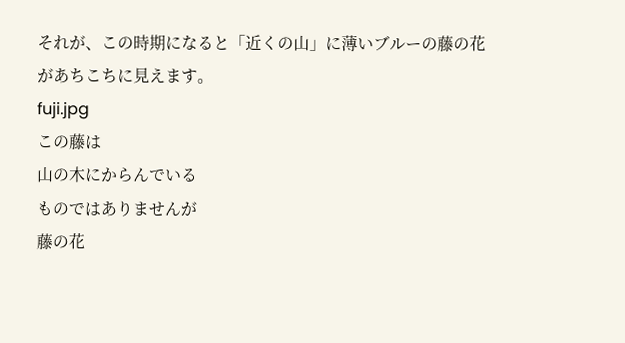それが、この時期になると「近くの山」に薄いブルーの藤の花があちこちに見えます。
fuji.jpg
この藤は
山の木にからんでいる
ものではありませんが
藤の花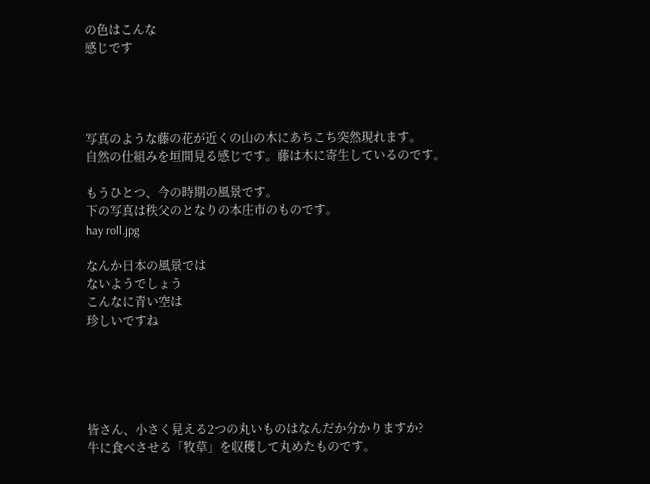の色はこんな
感じです




写真のような藤の花が近くの山の木にあちこち突然現れます。
自然の仕組みを垣間見る感じです。藤は木に寄生しているのです。

もうひとつ、今の時期の風景です。
下の写真は秩父のとなりの本庄市のものです。
hay roll.jpg

なんか日本の風景では
ないようでしょう
こんなに青い空は
珍しいですね





皆さん、小さく見える2つの丸いものはなんだか分かりますか?
牛に食べさせる「牧草」を収穫して丸めたものです。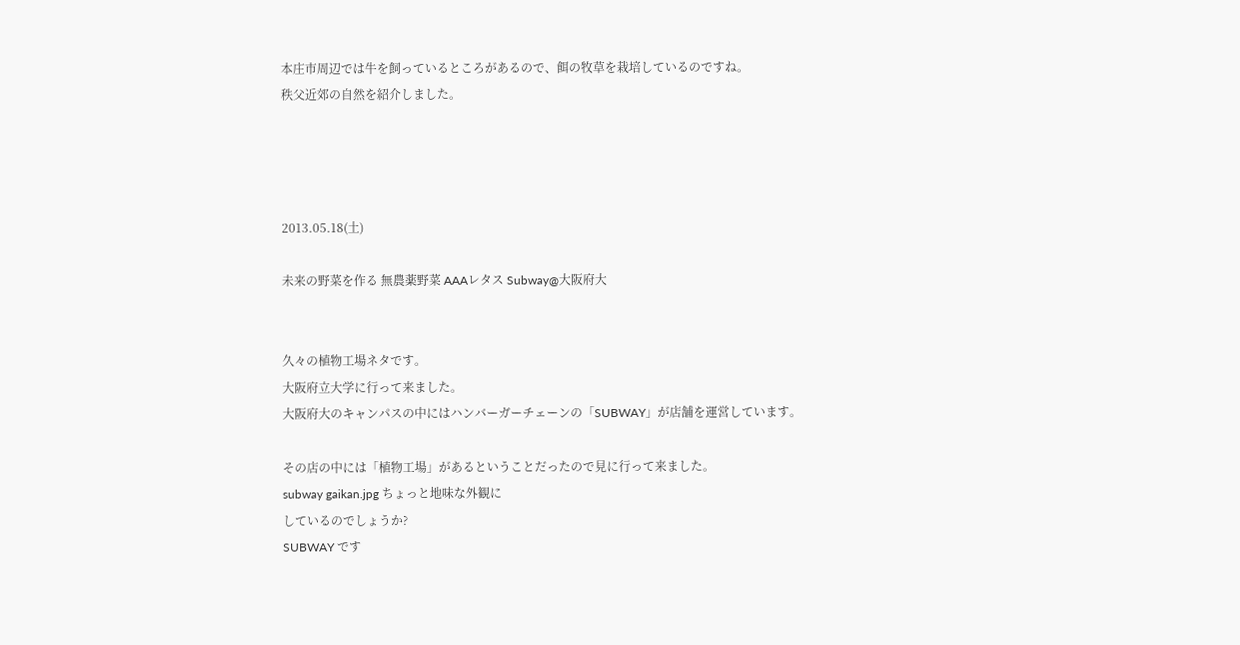本庄市周辺では牛を飼っているところがあるので、餌の牧草を栽培しているのですね。
秩父近郊の自然を紹介しました。




2013.05.18(土)

未来の野菜を作る 無農薬野菜 AAAレタス Subway@大阪府大


久々の植物工場ネタです。
大阪府立大学に行って来ました。
大阪府大のキャンパスの中にはハンバーガーチェーンの「SUBWAY」が店舗を運営しています。

その店の中には「植物工場」があるということだったので見に行って来ました。
subway gaikan.jpg ちょっと地味な外観に
しているのでしょうか?
SUBWAY です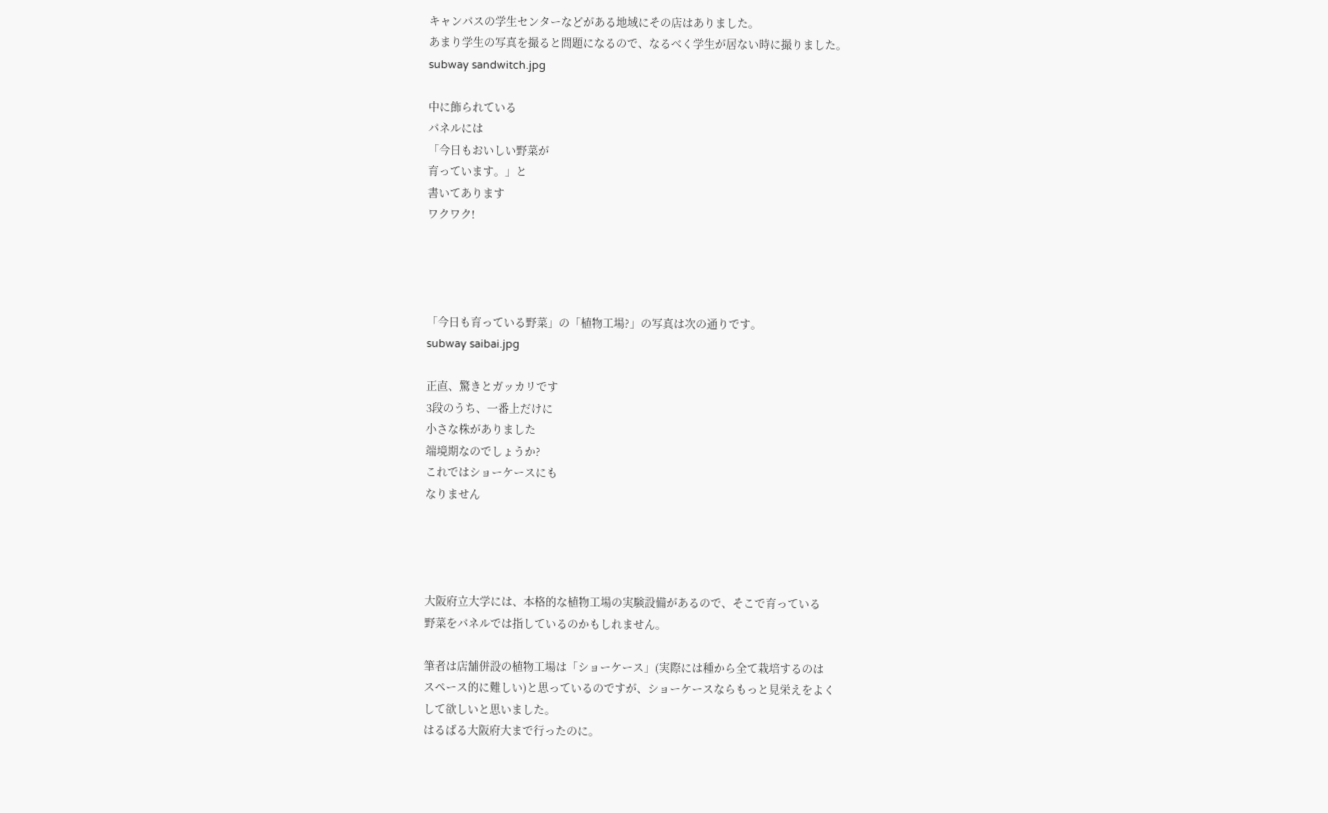キャンパスの学生センターなどがある地域にその店はありました。
あまり学生の写真を撮ると問題になるので、なるべく学生が居ない時に撮りました。
subway sandwitch.jpg

中に飾られている
パネルには
「今日もおいしい野菜が
育っています。」と
書いてあります
ワクワク!




「今日も育っている野菜」の「植物工場?」の写真は次の通りです。
subway saibai.jpg

正直、驚きとガッカリです
3段のうち、一番上だけに
小さな株がありました
端境期なのでしょうか?
これではショーケースにも
なりません




大阪府立大学には、本格的な植物工場の実験設備があるので、そこで育っている
野菜をパネルでは指しているのかもしれません。

筆者は店舗併設の植物工場は「ショーケース」(実際には種から全て栽培するのは
スペース的に難しい)と思っているのですが、ショーケースならもっと見栄えをよく
して欲しいと思いました。
はるばる大阪府大まで行ったのに。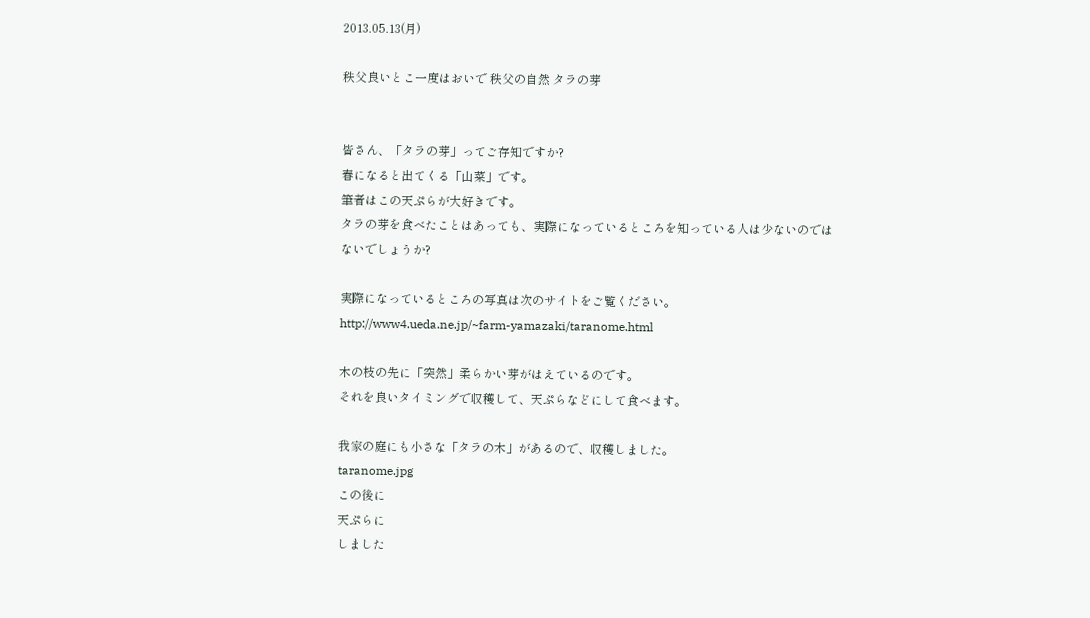2013.05.13(月)

秩父良いとこ一度はおいで 秩父の自然 タラの芽


皆さん、「タラの芽」ってご存知ですか?
春になると出てくる「山菜」です。
筆者はこの天ぷらが大好きです。
タラの芽を食べたことはあっても、実際になっているところを知っている人は少ないのでは
ないでしょうか?

実際になっているところの写真は次のサイトをご覧ください。
http://www4.ueda.ne.jp/~farm-yamazaki/taranome.html

木の枝の先に「突然」柔らかい芽がはえているのです。
それを良いタイミングで収穫して、天ぷらなどにして食べます。

我家の庭にも小さな「タラの木」があるので、収穫しました。
taranome.jpg
この後に
天ぷらに
しました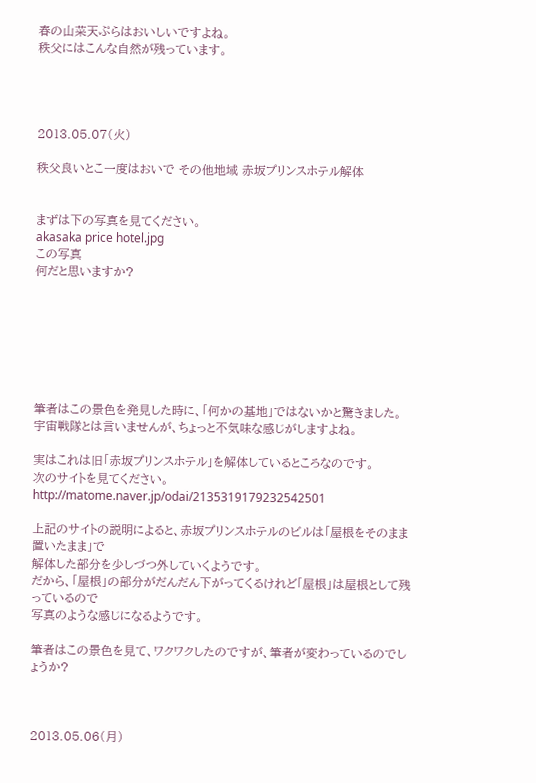春の山菜天ぷらはおいしいですよね。
秩父にはこんな自然が残っています。




2013.05.07(火)

秩父良いとこ一度はおいで その他地域 赤坂プリンスホテル解体


まずは下の写真を見てください。
akasaka price hotel.jpg
この写真
何だと思いますか?







筆者はこの景色を発見した時に、「何かの基地」ではないかと驚きました。
宇宙戦隊とは言いませんが、ちょっと不気味な感じがしますよね。

実はこれは旧「赤坂プリンスホテル」を解体しているところなのです。
次のサイトを見てください。
http://matome.naver.jp/odai/2135319179232542501

上記のサイトの説明によると、赤坂プリンスホテルのビルは「屋根をそのまま置いたまま」で
解体した部分を少しづつ外していくようです。
だから、「屋根」の部分がだんだん下がってくるけれど「屋根」は屋根として残っているので
写真のような感じになるようです。

筆者はこの景色を見て、ワクワクしたのですが、筆者が変わっているのでしょうか?



2013.05.06(月)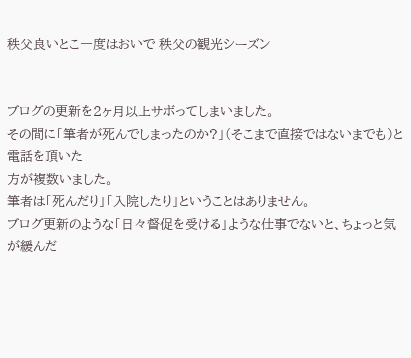秩父良いとこ一度はおいで 秩父の観光シーズン


ブログの更新を2ヶ月以上サボってしまいました。
その間に「筆者が死んでしまったのか?」(そこまで直接ではないまでも)と電話を頂いた
方が複数いました。
筆者は「死んだり」「入院したり」ということはありません。
ブログ更新のような「日々督促を受ける」ような仕事でないと、ちょっと気が緩んだ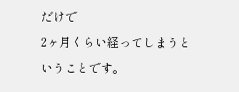だけで
2ヶ月くらい経ってしまうということです。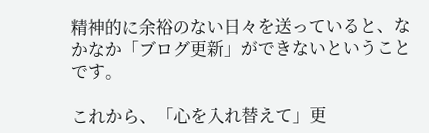精神的に余裕のない日々を送っていると、なかなか「ブログ更新」ができないということです。

これから、「心を入れ替えて」更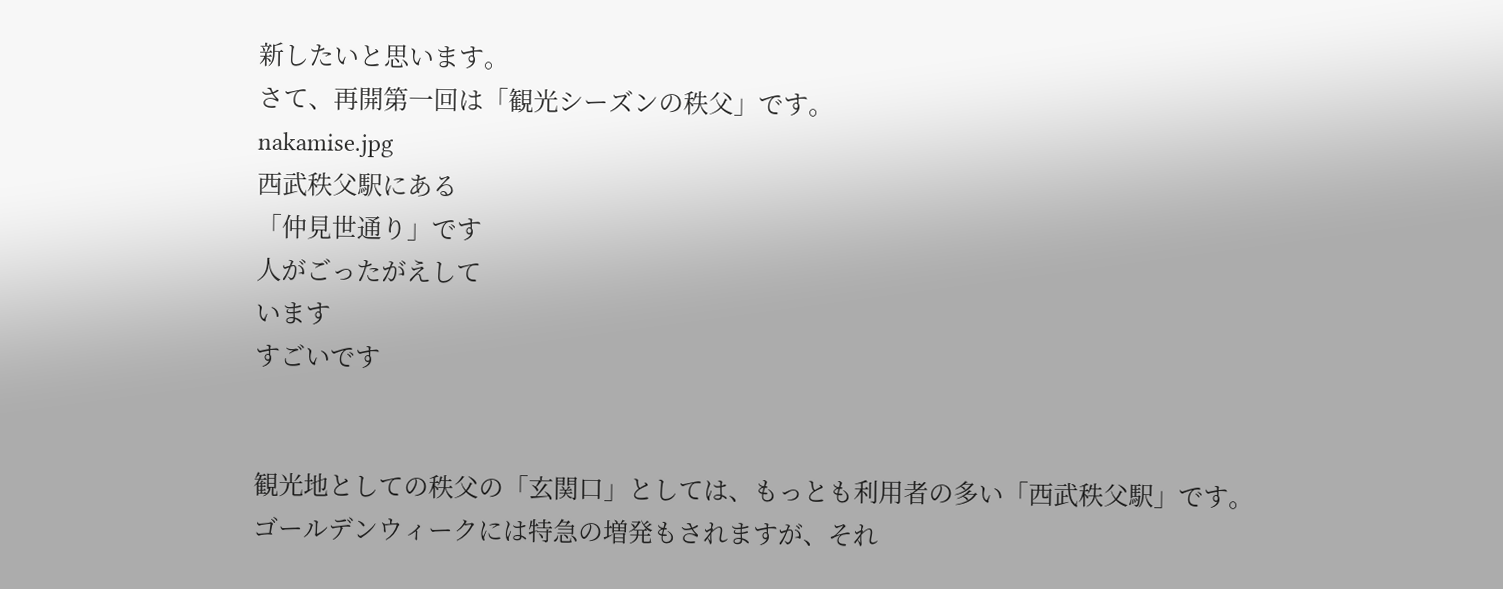新したいと思います。
さて、再開第一回は「観光シーズンの秩父」です。
nakamise.jpg
西武秩父駅にある
「仲見世通り」です
人がごったがえして
います
すごいです


観光地としての秩父の「玄関口」としては、もっとも利用者の多い「西武秩父駅」です。
ゴールデンウィークには特急の増発もされますが、それ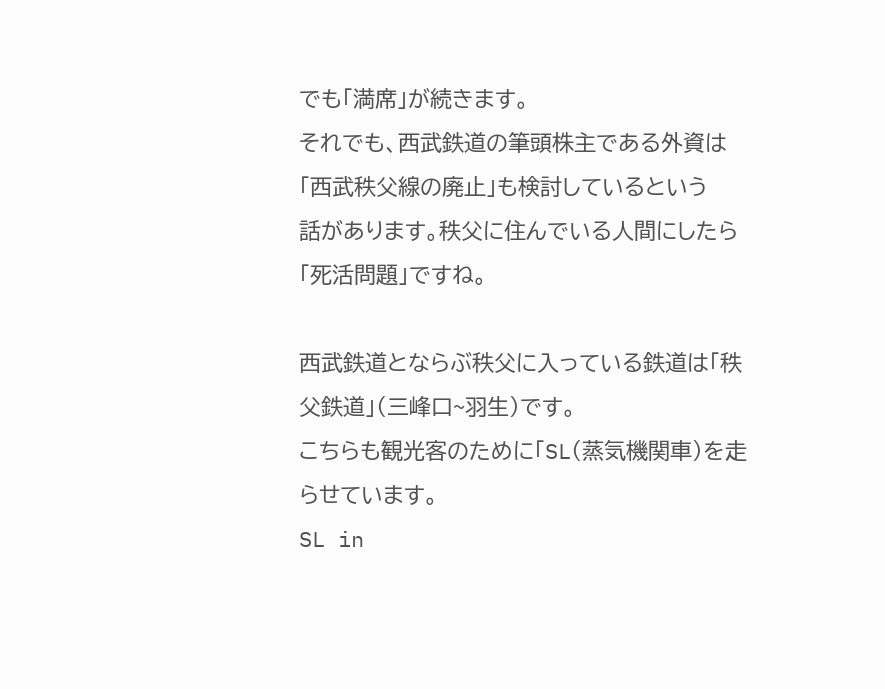でも「満席」が続きます。
それでも、西武鉄道の筆頭株主である外資は「西武秩父線の廃止」も検討しているという
話があります。秩父に住んでいる人間にしたら「死活問題」ですね。

西武鉄道とならぶ秩父に入っている鉄道は「秩父鉄道」(三峰口~羽生)です。
こちらも観光客のために「SL(蒸気機関車)を走らせています。
SL in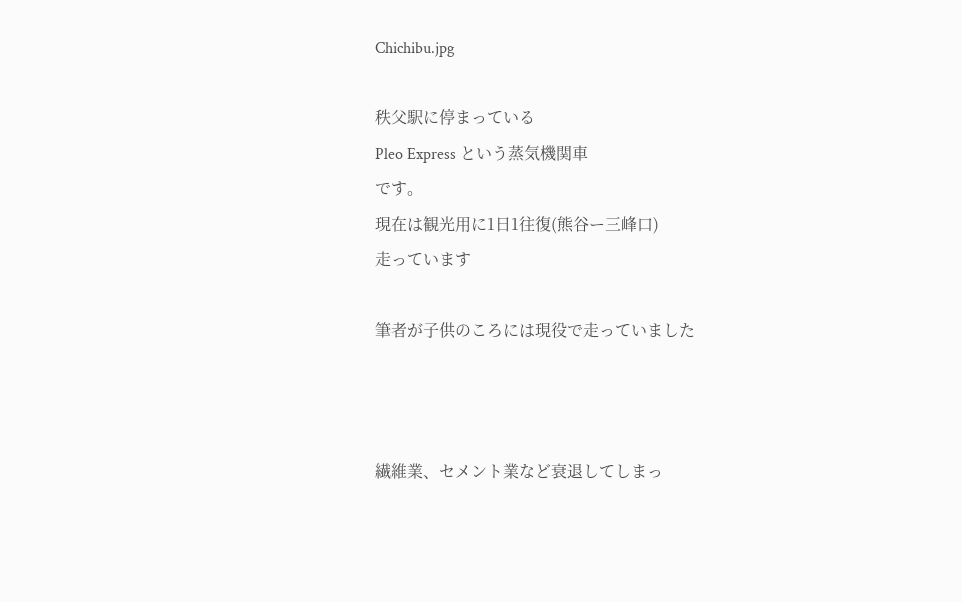Chichibu.jpg

秩父駅に停まっている
Pleo Express という蒸気機関車
です。
現在は観光用に1日1往復(熊谷ー三峰口)
走っています

筆者が子供のころには現役で走っていました



繊維業、セメント業など衰退してしまっ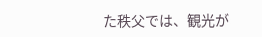た秩父では、観光が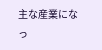主な産業になっ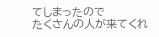てしまったので
たくさんの人が来てくれ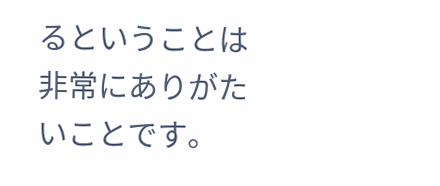るということは非常にありがたいことです。